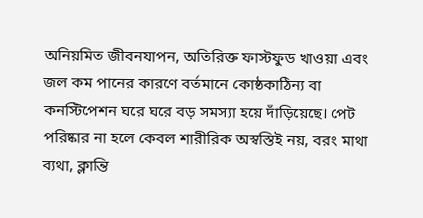অনিয়মিত জীবনযাপন, অতিরিক্ত ফাস্টফুড খাওয়া এবং জল কম পানের কারণে বর্তমানে কোষ্ঠকাঠিন্য বা কনস্টিপেশন ঘরে ঘরে বড় সমস্যা হয়ে দাঁড়িয়েছে। পেট পরিষ্কার না হলে কেবল শারীরিক অস্বস্তিই নয়, বরং মাথা ব্যথা, ক্লান্তি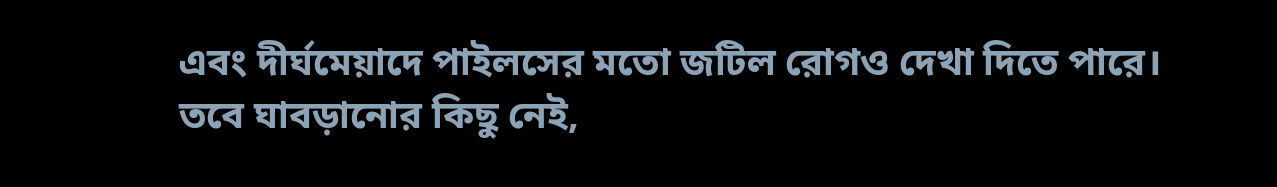এবং দীর্ঘমেয়াদে পাইলসের মতো জটিল রোগও দেখা দিতে পারে। তবে ঘাবড়ানোর কিছু নেই,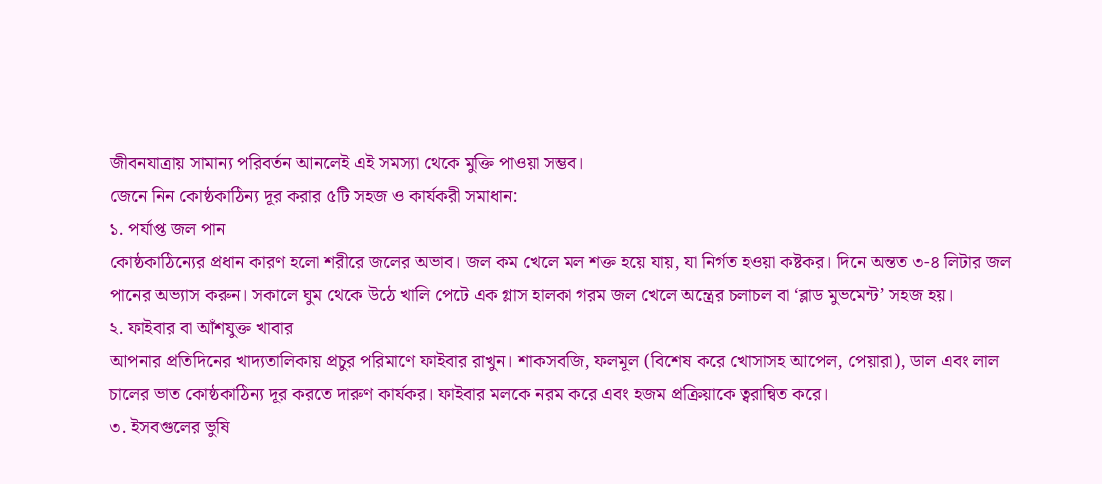জীবনযাত্রায় সামান্য পরিবর্তন আনলেই এই সমস্যা থেকে মুক্তি পাওয়া সম্ভব।
জেনে নিন কোষ্ঠকাঠিন্য দূর করার ৫টি সহজ ও কার্যকরী সমাধান:
১. পর্যাপ্ত জল পান
কোষ্ঠকাঠিন্যের প্রধান কারণ হলো শরীরে জলের অভাব। জল কম খেলে মল শক্ত হয়ে যায়, যা নির্গত হওয়া কষ্টকর। দিনে অন্তত ৩-৪ লিটার জল পানের অভ্যাস করুন। সকালে ঘুম থেকে উঠে খালি পেটে এক গ্লাস হালকা গরম জল খেলে অন্ত্রের চলাচল বা ‘ব্লাড মুভমেন্ট’ সহজ হয়।
২. ফাইবার বা আঁশযুক্ত খাবার
আপনার প্রতিদিনের খাদ্যতালিকায় প্রচুর পরিমাণে ফাইবার রাখুন। শাকসবজি, ফলমূল (বিশেষ করে খোসাসহ আপেল, পেয়ারা), ডাল এবং লাল চালের ভাত কোষ্ঠকাঠিন্য দূর করতে দারুণ কার্যকর। ফাইবার মলকে নরম করে এবং হজম প্রক্রিয়াকে ত্বরান্বিত করে।
৩. ইসবগুলের ভুষি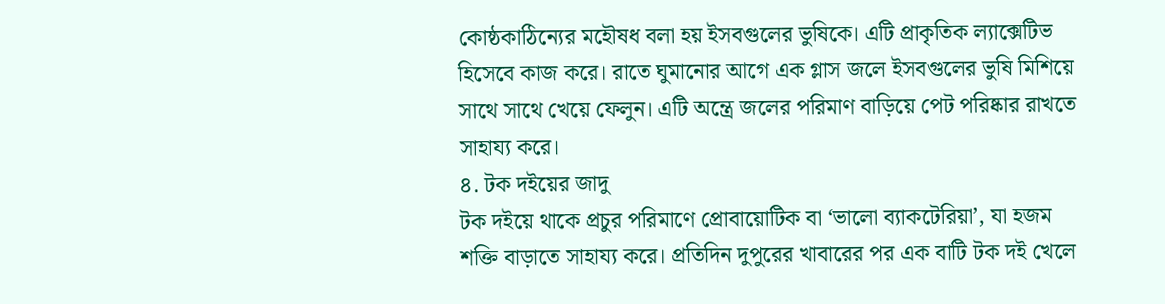কোষ্ঠকাঠিন্যের মহৌষধ বলা হয় ইসবগুলের ভুষিকে। এটি প্রাকৃতিক ল্যাক্সেটিভ হিসেবে কাজ করে। রাতে ঘুমানোর আগে এক গ্লাস জলে ইসবগুলের ভুষি মিশিয়ে সাথে সাথে খেয়ে ফেলুন। এটি অন্ত্রে জলের পরিমাণ বাড়িয়ে পেট পরিষ্কার রাখতে সাহায্য করে।
৪. টক দইয়ের জাদু
টক দইয়ে থাকে প্রচুর পরিমাণে প্রোবায়োটিক বা ‘ভালো ব্যাকটেরিয়া’, যা হজম শক্তি বাড়াতে সাহায্য করে। প্রতিদিন দুপুরের খাবারের পর এক বাটি টক দই খেলে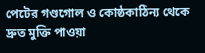পেটের গণ্ডগোল ও কোষ্ঠকাঠিন্য থেকে দ্রুত মুক্তি পাওয়া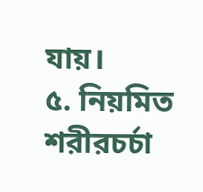যায়।
৫. নিয়মিত শরীরচর্চা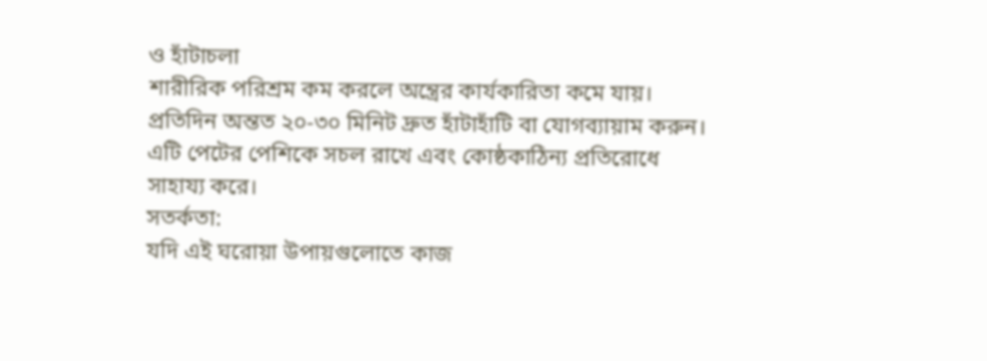ও হাঁটাচলা
শারীরিক পরিশ্রম কম করলে অন্ত্রের কার্যকারিতা কমে যায়। প্রতিদিন অন্তত ২০-৩০ মিনিট দ্রুত হাঁটাহাঁটি বা যোগব্যায়াম করুন। এটি পেটের পেশিকে সচল রাখে এবং কোষ্ঠকাঠিন্য প্রতিরোধে সাহায্য করে।
সতর্কতা:
যদি এই ঘরোয়া উপায়গুলোতে কাজ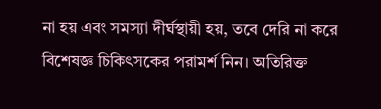না হয় এবং সমস্যা দীর্ঘস্থায়ী হয়, তবে দেরি না করে বিশেষজ্ঞ চিকিৎসকের পরামর্শ নিন। অতিরিক্ত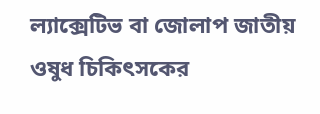ল্যাক্সেটিভ বা জোলাপ জাতীয় ওষুধ চিকিৎসকের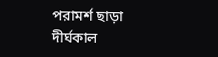পরামর্শ ছাড়া দীর্ঘকাল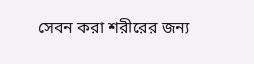সেবন করা শরীরের জন্য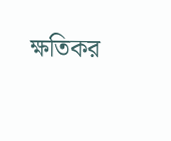ক্ষতিকর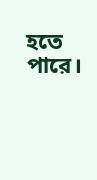হতে পারে।